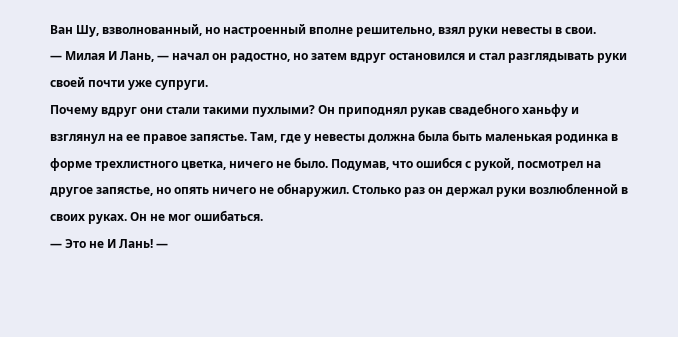Ван Шу, взволнованный, но настроенный вполне решительно, взял руки невесты в свои.
— Милая И Лань, — начал он радостно, но затем вдруг остановился и стал разглядывать руки своей почти уже супруги.
Почему вдруг они стали такими пухлыми? Он приподнял рукав свадебного ханьфу и взглянул на ее правое запястье. Там, где у невесты должна была быть маленькая родинка в форме трехлистного цветка, ничего не было. Подумав, что ошибся с рукой, посмотрел на другое запястье, но опять ничего не обнаружил. Столько раз он держал руки возлюбленной в своих руках. Он не мог ошибаться.
— Это не И Лань! —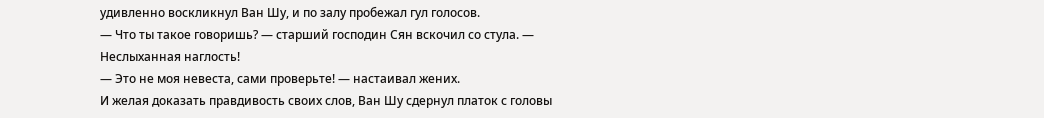удивленно воскликнул Ван Шу, и по залу пробежал гул голосов.
— Что ты такое говоришь? — старший господин Сян вскочил со стула. — Неслыханная наглость!
— Это не моя невеста, сами проверьте! — настаивал жених.
И желая доказать правдивость своих слов, Ван Шу сдернул платок с головы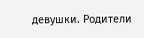девушки. Родители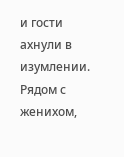и гости ахнули в изумлении. Рядом с женихом,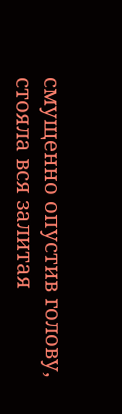смущенно опустив голову, стояла вся залитая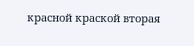красной краской вторая